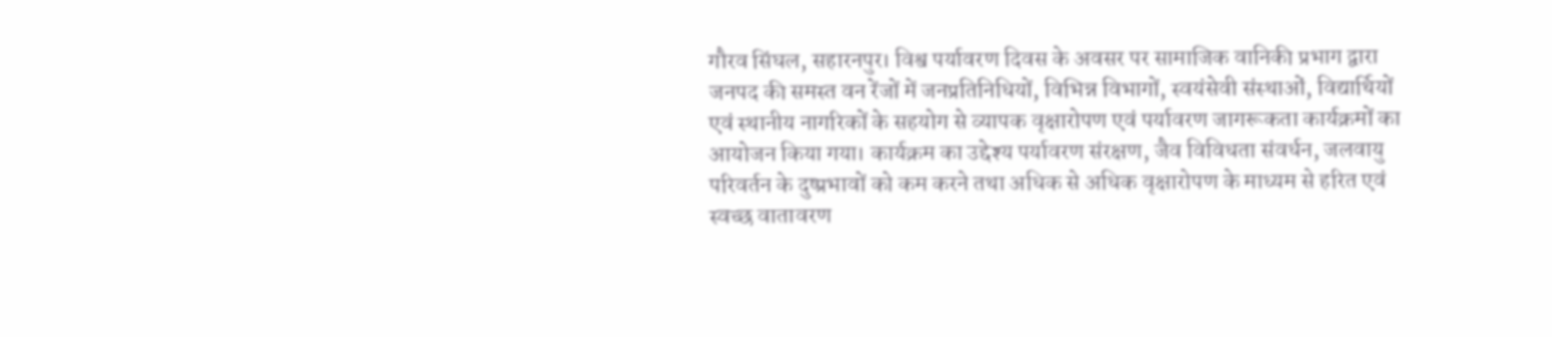गौरव सिंघल, सहारनपुर। विश्व पर्यावरण दिवस के अवसर पर सामाजिक वानिकी प्रभाग द्वारा जनपद की समस्त वन रेंजों में जनप्रतिनिधियों, विभिन्न विभागों, स्वयंसेवी संस्थाओं, विद्यार्थियों एवं स्थानीय नागरिकों के सहयोग से व्यापक वृक्षारोपण एवं पर्यावरण जागरूकता कार्यक्रमों का आयोजन किया गया। कार्यक्रम का उद्देश्य पर्यावरण संरक्षण, जैव विविधता संवर्धन, जलवायु परिवर्तन के दुष्प्रभावों को कम करने तथा अधिक से अधिक वृक्षारोपण के माध्यम से हरित एवं स्वच्छ वातावरण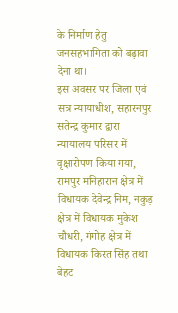के निर्माण हेतु जनसहभागिता को बढ़ावा देना था।
इस अवसर पर जिला एवं सत्र न्यायाधीश, सहारनपुर सतेन्द्र कुमार द्वारा न्यायालय परिसर में वृक्षारोपण किया गया, रामपुर मनिहारान क्षेत्र में विधायक देवेन्द्र निम, नकुड़ क्षेत्र में विधायक मुकेश चौधरी, गंगोह क्षेत्र में विधायक किरत सिंह तथा बेहट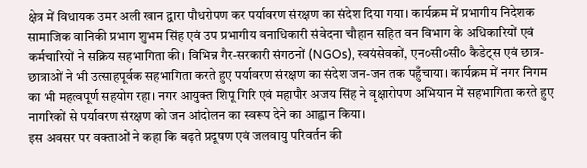क्षेत्र में विधायक उमर अली खान द्वारा पौधरोपण कर पर्यावरण संरक्षण का संदेश दिया गया। कार्यक्रम में प्रभागीय निदेशक सामाजिक वानिकी प्रभाग शुभम सिंह एवं उप प्रभागीय वनाधिकारी संवेदना चौहान सहित वन विभाग के अधिकारियों एवं कर्मचारियों ने सक्रिय सहभागिता की। विभिन्न गैर-सरकारी संगठनों (NGOs), स्वयंसेवकों, एन०सी०सी० कैडेट्स एवं छात्र-छात्राओं ने भी उत्साहपूर्वक सहभागिता करते हुए पर्यावरण संरक्षण का संदेश जन-जन तक पहुँचाया। कार्यक्रम में नगर निगम का भी महत्वपूर्ण सहयोग रहा। नगर आयुक्त शिपू गिरि एवं महापौर अजय सिंह ने वृक्षारोपण अभियान में सहभागिता करते हुए नागरिकों से पर्यावरण संरक्षण को जन आंदोलन का स्वरूप देने का आह्वान किया।
इस अवसर पर वक्ताओं ने कहा कि बढ़ते प्रदूषण एवं जलवायु परिवर्तन की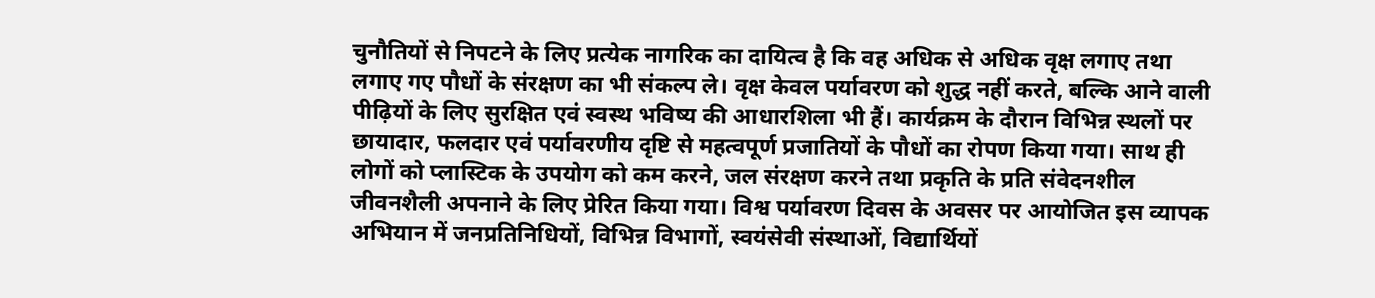चुनौतियों से निपटने के लिए प्रत्येक नागरिक का दायित्व है कि वह अधिक से अधिक वृक्ष लगाए तथा लगाए गए पौधों के संरक्षण का भी संकल्प ले। वृक्ष केवल पर्यावरण को शुद्ध नहीं करते, बल्कि आने वाली पीढ़ियों के लिए सुरक्षित एवं स्वस्थ भविष्य की आधारशिला भी हैं। कार्यक्रम के दौरान विभिन्न स्थलों पर छायादार, फलदार एवं पर्यावरणीय दृष्टि से महत्वपूर्ण प्रजातियों के पौधों का रोपण किया गया। साथ ही लोगों को प्लास्टिक के उपयोग को कम करने, जल संरक्षण करने तथा प्रकृति के प्रति संवेदनशील जीवनशैली अपनाने के लिए प्रेरित किया गया। विश्व पर्यावरण दिवस के अवसर पर आयोजित इस व्यापक अभियान में जनप्रतिनिधियों, विभिन्न विभागों, स्वयंसेवी संस्थाओं, विद्यार्थियों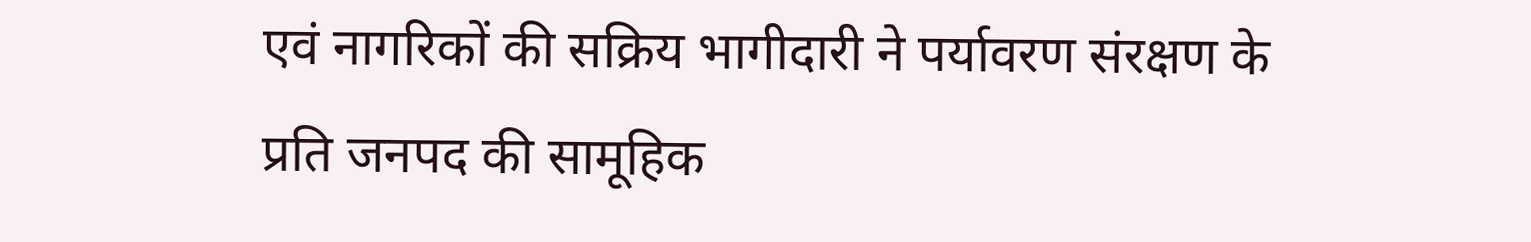एवं नागरिकों की सक्रिय भागीदारी ने पर्यावरण संरक्षण के प्रति जनपद की सामूहिक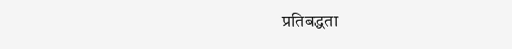प्रतिबद्धता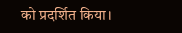को प्रदर्शित किया।